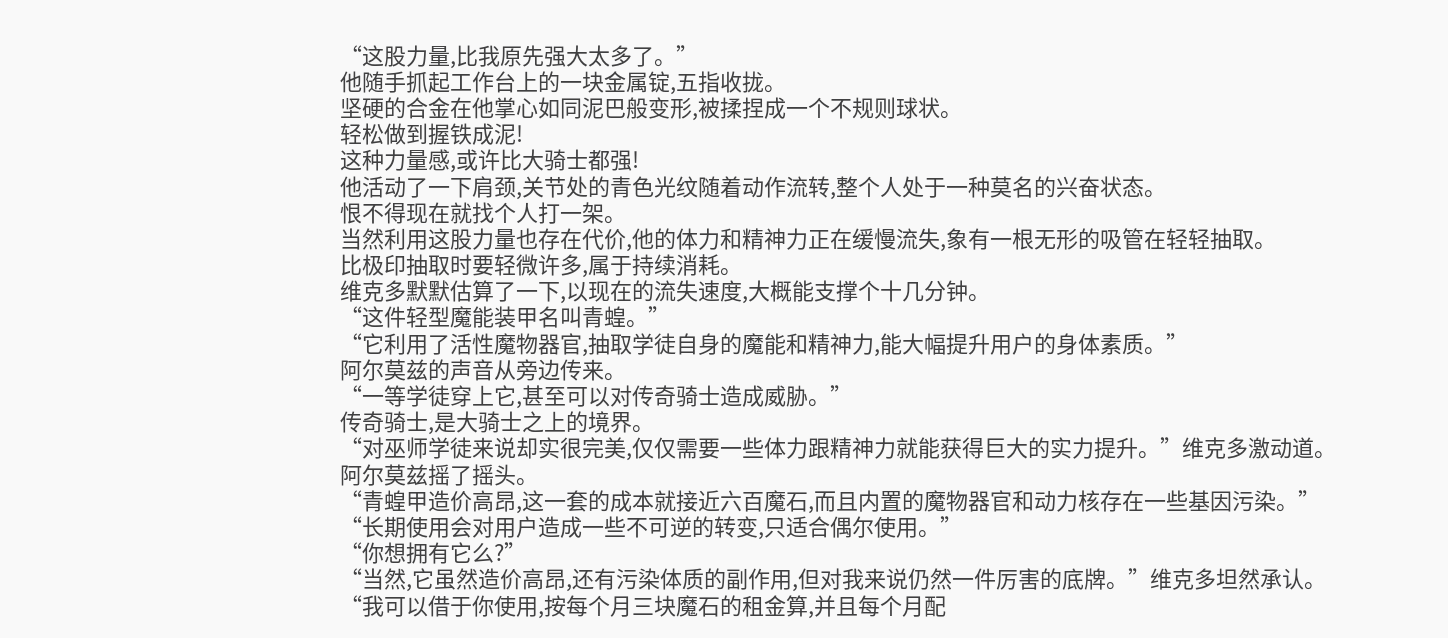“这股力量,比我原先强大太多了。”
他随手抓起工作台上的一块金属锭,五指收拢。
坚硬的合金在他掌心如同泥巴般变形,被揉捏成一个不规则球状。
轻松做到握铁成泥!
这种力量感,或许比大骑士都强!
他活动了一下肩颈,关节处的青色光纹随着动作流转,整个人处于一种莫名的兴奋状态。
恨不得现在就找个人打一架。
当然利用这股力量也存在代价,他的体力和精神力正在缓慢流失,象有一根无形的吸管在轻轻抽取。
比极印抽取时要轻微许多,属于持续消耗。
维克多默默估算了一下,以现在的流失速度,大概能支撑个十几分钟。
“这件轻型魔能装甲名叫青蝗。”
“它利用了活性魔物器官,抽取学徒自身的魔能和精神力,能大幅提升用户的身体素质。”
阿尔莫兹的声音从旁边传来。
“一等学徒穿上它,甚至可以对传奇骑士造成威胁。”
传奇骑士,是大骑士之上的境界。
“对巫师学徒来说却实很完美,仅仅需要一些体力跟精神力就能获得巨大的实力提升。”维克多激动道。
阿尔莫兹摇了摇头。
“青蝗甲造价高昂,这一套的成本就接近六百魔石,而且内置的魔物器官和动力核存在一些基因污染。”
“长期使用会对用户造成一些不可逆的转变,只适合偶尔使用。”
“你想拥有它么?”
“当然,它虽然造价高昂,还有污染体质的副作用,但对我来说仍然一件厉害的底牌。”维克多坦然承认。
“我可以借于你使用,按每个月三块魔石的租金算,并且每个月配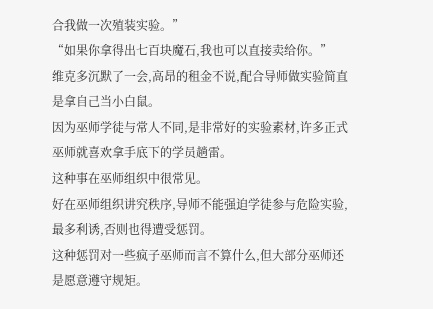合我做一次殖装实验。”
“如果你拿得出七百块魔石,我也可以直接卖给你。”
维克多沉默了一会,高昂的租金不说,配合导师做实验简直是拿自己当小白鼠。
因为巫师学徒与常人不同,是非常好的实验素材,许多正式巫师就喜欢拿手底下的学员趟雷。
这种事在巫师组织中很常见。
好在巫师组织讲究秩序,导师不能强迫学徒参与危险实验,最多利诱,否则也得遭受惩罚。
这种惩罚对一些疯子巫师而言不算什么,但大部分巫师还是愿意遵守规矩。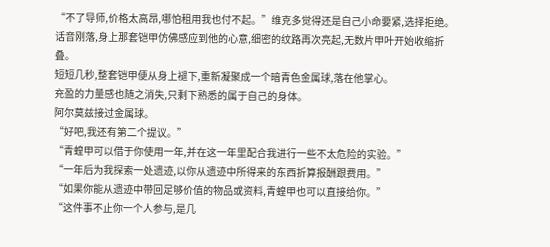“不了导师,价格太高昂,哪怕租用我也付不起。”维克多觉得还是自己小命要紧,选择拒绝。
话音刚落,身上那套铠甲仿佛感应到他的心意,细密的纹路再次亮起,无数片甲叶开始收缩折叠。
短短几秒,整套铠甲便从身上褪下,重新凝聚成一个暗青色金属球,落在他掌心。
充盈的力量感也随之消失,只剩下熟悉的属于自己的身体。
阿尔莫兹接过金属球。
“好吧,我还有第二个提议。”
“青蝗甲可以借于你使用一年,并在这一年里配合我进行一些不太危险的实验。”
“一年后为我探索一处遗迹,以你从遗迹中所得来的东西折算报酬跟费用。”
“如果你能从遗迹中带回足够价值的物品或资料,青蝗甲也可以直接给你。”
“这件事不止你一个人参与,是几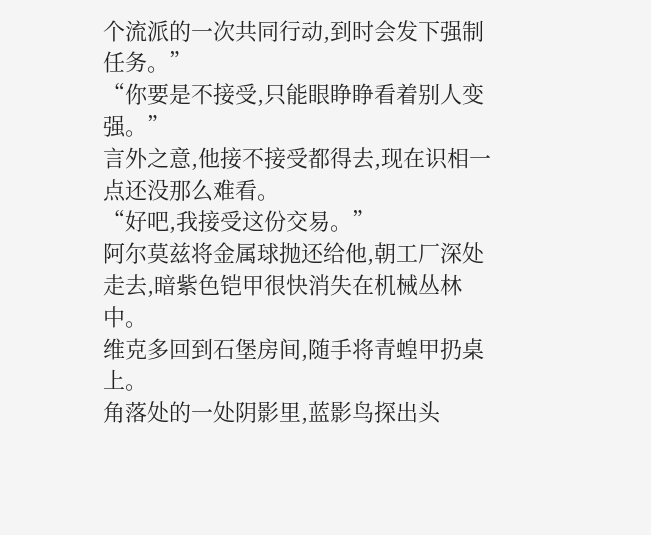个流派的一次共同行动,到时会发下强制任务。”
“你要是不接受,只能眼睁睁看着别人变强。”
言外之意,他接不接受都得去,现在识相一点还没那么难看。
“好吧,我接受这份交易。”
阿尔莫兹将金属球抛还给他,朝工厂深处走去,暗紫色铠甲很快消失在机械丛林中。
维克多回到石堡房间,随手将青蝗甲扔桌上。
角落处的一处阴影里,蓝影鸟探出头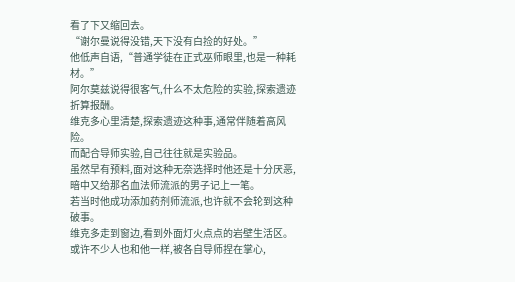看了下又缩回去。
“谢尔曼说得没错,天下没有白捡的好处。”
他低声自语,“普通学徒在正式巫师眼里,也是一种耗材。”
阿尔莫兹说得很客气,什么不太危险的实验,探索遗迹折算报酬。
维克多心里清楚,探索遗迹这种事,通常伴随着高风险。
而配合导师实验,自己往往就是实验品。
虽然早有预料,面对这种无奈选择时他还是十分厌恶,暗中又给那名血法师流派的男子记上一笔。
若当时他成功添加药剂师流派,也许就不会轮到这种破事。
维克多走到窗边,看到外面灯火点点的岩壁生活区。
或许不少人也和他一样,被各自导师捏在掌心,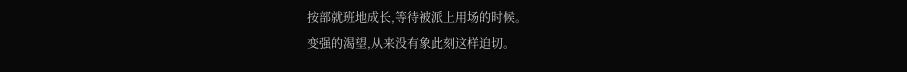按部就班地成长,等待被派上用场的时候。
变强的渴望,从来没有象此刻这样迫切。